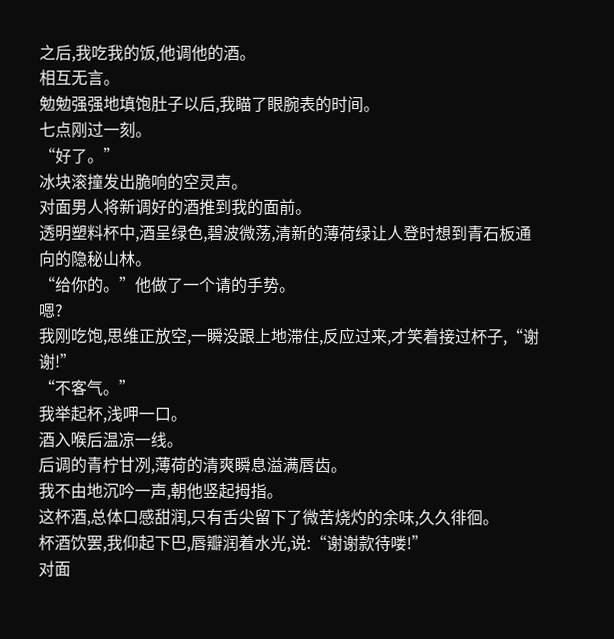之后,我吃我的饭,他调他的酒。
相互无言。
勉勉强强地填饱肚子以后,我瞄了眼腕表的时间。
七点刚过一刻。
“好了。”
冰块滚撞发出脆响的空灵声。
对面男人将新调好的酒推到我的面前。
透明塑料杯中,酒呈绿色,碧波微荡,清新的薄荷绿让人登时想到青石板通向的隐秘山林。
“给你的。”他做了一个请的手势。
嗯?
我刚吃饱,思维正放空,一瞬没跟上地滞住,反应过来,才笑着接过杯子,“谢谢!”
“不客气。”
我举起杯,浅呷一口。
酒入喉后温凉一线。
后调的青柠甘冽,薄荷的清爽瞬息溢满唇齿。
我不由地沉吟一声,朝他竖起拇指。
这杯酒,总体口感甜润,只有舌尖留下了微苦烧灼的余味,久久徘徊。
杯酒饮罢,我仰起下巴,唇瓣润着水光,说:“谢谢款待喽!”
对面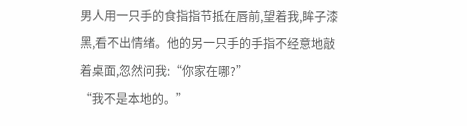男人用一只手的食指指节抵在唇前,望着我,眸子漆黑,看不出情绪。他的另一只手的手指不经意地敲着桌面,忽然问我:“你家在哪?”
“我不是本地的。”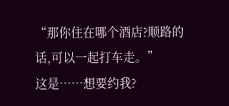“那你住在哪个酒店?顺路的话,可以一起打车走。”
这是……想要约我?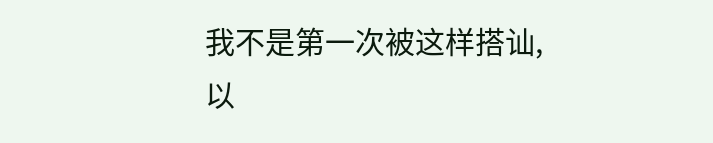我不是第一次被这样搭讪,以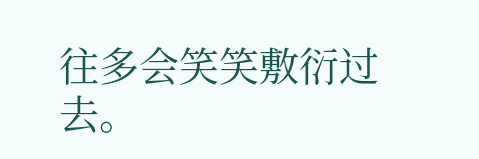往多会笑笑敷衍过去。